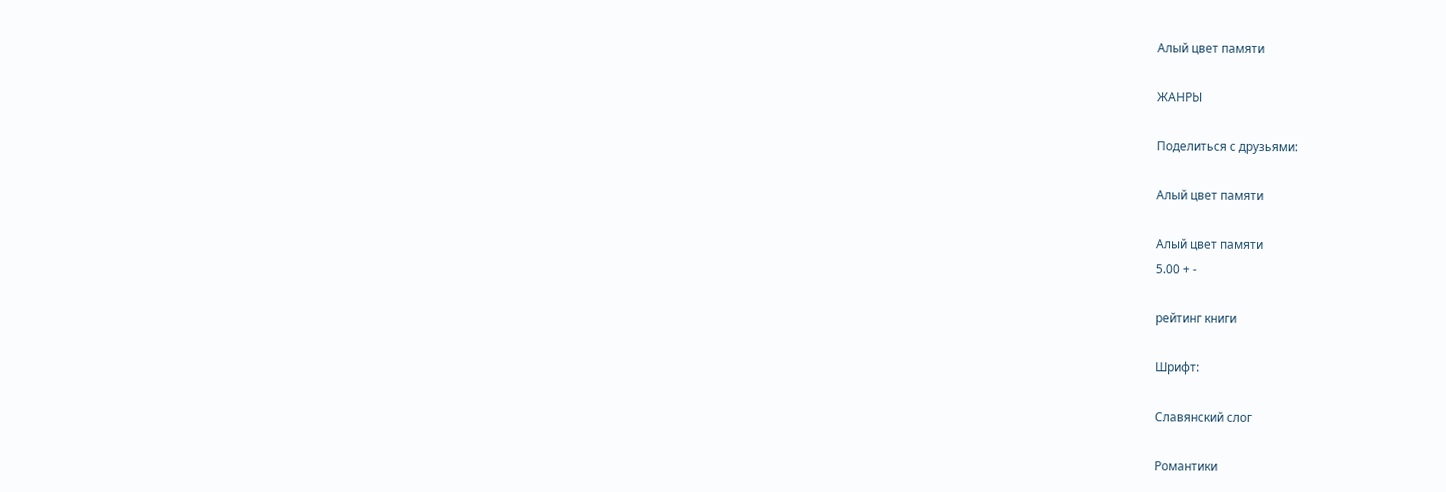Алый цвет памяти

ЖАНРЫ

Поделиться с друзьями:

Алый цвет памяти

Алый цвет памяти
5.00 + -

рейтинг книги

Шрифт:

Славянский слог

Романтики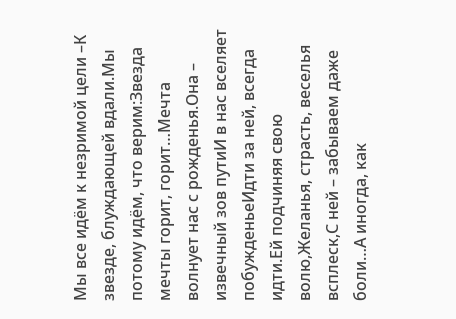Мы все идём к незримой цели –К звезде, блуждающей вдали.Мы потому идём, что верим:Звезда мечты горит, горит…Мечта волнует нас с рожденья.Она – извечный зов путиИ в нас вселяет побужденьеИдти за ней, всегда идти.Ей подчиняя свою волю,Желанья, страсть, веселья всплеск,С ней – забываем даже боли…А иногда, как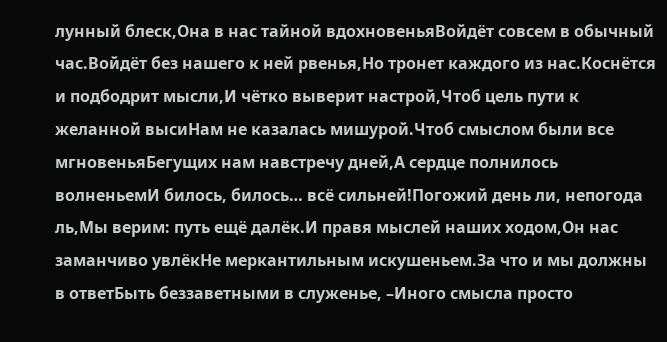лунный блеск,Она в нас тайной вдохновеньяВойдёт совсем в обычный час.Войдёт без нашего к ней рвенья,Но тронет каждого из нас.Коснётся и подбодрит мысли,И чётко выверит настрой,Чтоб цель пути к желанной высиНам не казалась мишурой.Чтоб смыслом были все мгновеньяБегущих нам навстречу дней,А сердце полнилось волненьемИ билось, билось… всё сильней!Погожий день ли, непогода ль,Мы верим: путь ещё далёк.И правя мыслей наших ходом,Он нас заманчиво увлёкНе меркантильным искушеньем.За что и мы должны в ответБыть беззаветными в служенье, –Иного смысла просто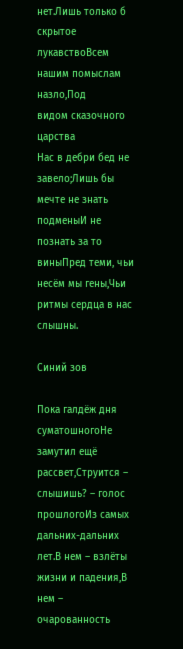нет.Лишь только б скрытое лукавствоВсем нашим помыслам назло,Под
видом сказочного царства
Нас в дебри бед не завело;Лишь бы мечте не знать подменыИ не познать за то виныПред теми, чьи несём мы гены,Чьи ритмы сердца в нас слышны.

Синий зов

Пока галдёж дня суматошногоНе замутил ещё рассвет,Струится – слышишь? – голос прошлогоИз самых дальних-дальних лет.В нем – взлёты жизни и падения,В нем – очарованность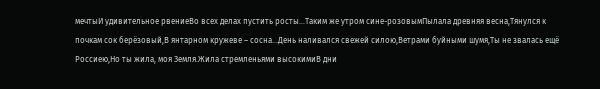мечтыИ удивительное рвениеВо всех делах пустить росты…Таким же утром сине-розовымПылала древняя весна,Тянулся к почкам сок берёзовый,В янтарном кружеве – сосна…День наливался свежей силою,Ветрами буйными шумя,Ты не звалась ещё Россиею,Но ты жила, моя Земля.Жила стремленьями высокимиВ дни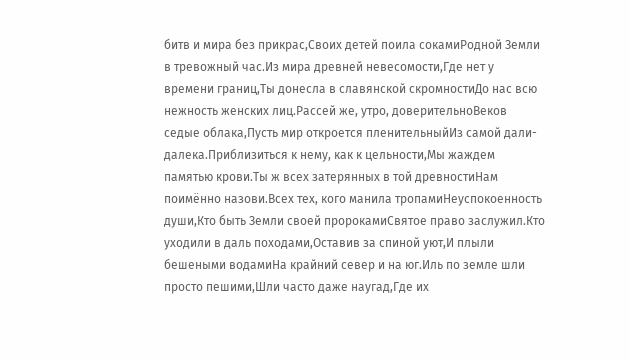битв и мира без прикрас,Своих детей поила сокамиРодной Земли в тревожный час.Из мира древней невесомости,Где нет у времени границ,Ты донесла в славянской скромностиДо нас всю нежность женских лиц.Рассей же, утро, доверительноВеков седые облака,Пусть мир откроется пленительныйИз самой дали-далека.Приблизиться к нему, как к цельности,Мы жаждем памятью крови.Ты ж всех затерянных в той древностиНам поимённо назови.Всех тех, кого манила тропамиНеуспокоенность души,Кто быть Земли своей пророкамиСвятое право заслужил.Кто уходили в даль походами,Оставив за спиной уют,И плыли бешеными водамиНа крайний север и на юг.Иль по земле шли просто пешими,Шли часто даже наугад,Где их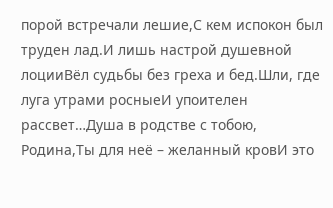порой встречали лешие,С кем испокон был труден лад.И лишь настрой душевной лоцииВёл судьбы без греха и бед.Шли, где луга утрами росныеИ упоителен рассвет…Душа в родстве с тобою, Родина,Ты для неё – желанный кровИ это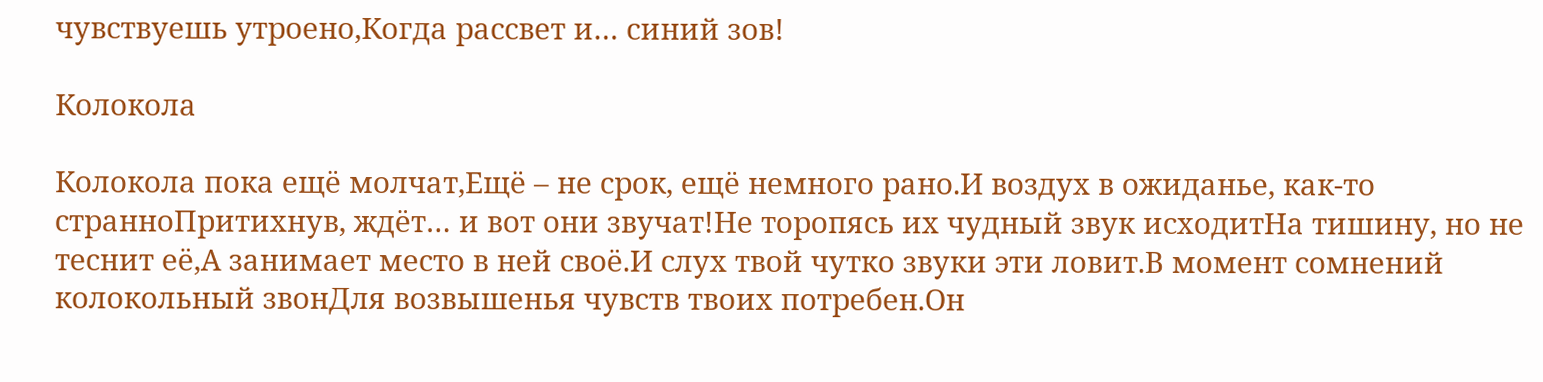чувствуешь утроено,Когда рассвет и… синий зов!

Колокола

Колокола пока ещё молчат,Ещё – не срок, ещё немного рано.И воздух в ожиданье, как-то странноПритихнув, ждёт… и вот они звучат!Не торопясь их чудный звук исходитНа тишину, но не теснит её,А занимает место в ней своё.И слух твой чутко звуки эти ловит.В момент сомнений колокольный звонДля возвышенья чувств твоих потребен.Он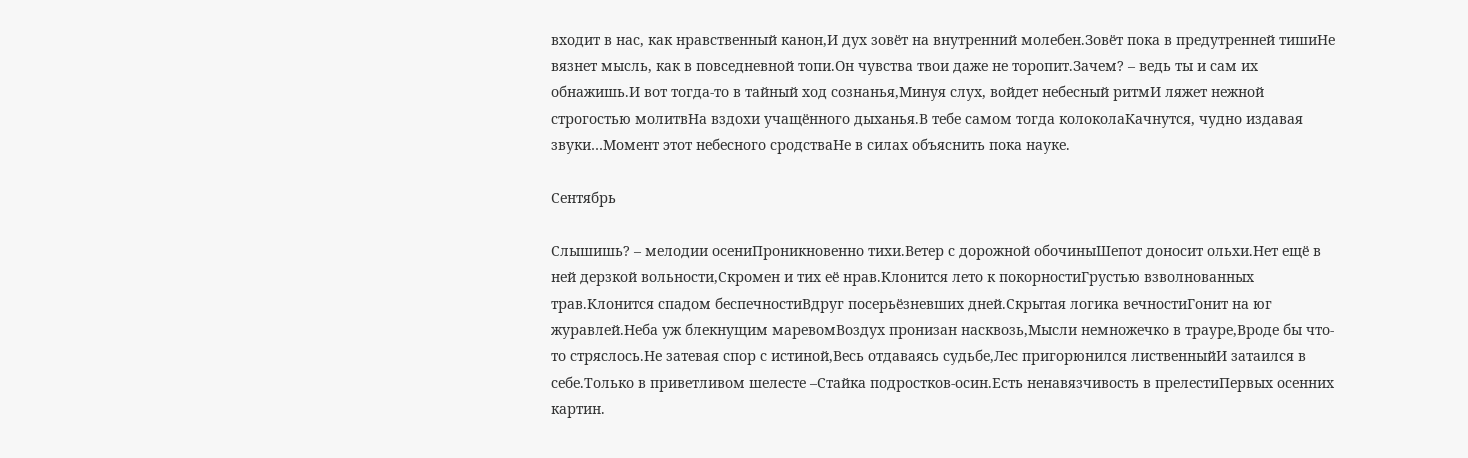входит в нас, как нравственный канон,И дух зовёт на внутренний молебен.Зовёт пока в предутренней тишиНе вязнет мысль, как в повседневной топи.Он чувства твои даже не торопит.Зачем? – ведь ты и сам их обнажишь.И вот тогда-то в тайный ход сознанья,Минуя слух, войдет небесный ритмИ ляжет нежной строгостью молитвНа вздохи учащённого дыханья.В тебе самом тогда колоколаКачнутся, чудно издавая звуки…Момент этот небесного сродстваНе в силах объяснить пока науке.

Сентябрь

Слышишь? – мелодии осениПроникновенно тихи.Ветер с дорожной обочиныШепот доносит ольхи.Нет ещё в ней дерзкой вольности,Скромен и тих её нрав.Клонится лето к покорностиГрустью взволнованных трав.Клонится спадом беспечностиВдруг посерьёзневших дней.Скрытая логика вечностиГонит на юг журавлей.Неба уж блекнущим маревомВоздух пронизан насквозь,Мысли немножечко в трауре,Вроде бы что-то стряслось.Не затевая спор с истиной,Весь отдаваясь судьбе,Лес пригорюнился лиственныйИ затаился в себе.Только в приветливом шелесте –Стайка подростков-осин.Есть ненавязчивость в прелестиПервых осенних картин.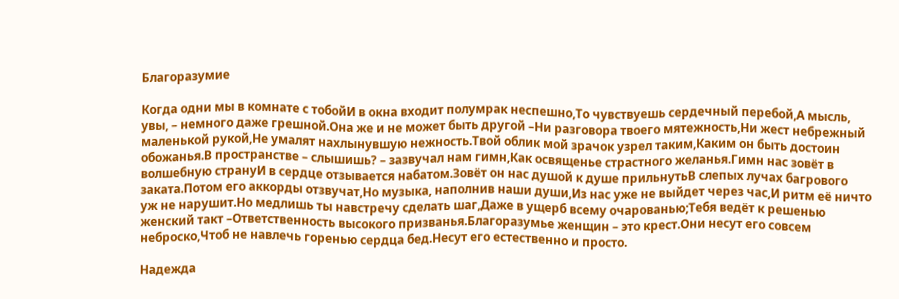Благоразумие

Когда одни мы в комнате с тобойИ в окна входит полумрак неспешно,То чувствуешь сердечный перебой,А мысль, увы, – немного даже грешной.Она же и не может быть другой –Ни разговора твоего мятежность,Ни жест небрежный маленькой рукой,Не умалят нахлынувшую нежность.Твой облик мой зрачок узрел таким,Каким он быть достоин обожанья.В пространстве – слышишь? – зазвучал нам гимн,Как освященье страстного желанья.Гимн нас зовёт в волшебную странуИ в сердце отзывается набатом.Зовёт он нас душой к душе прильнутьВ слепых лучах багрового заката.Потом его аккорды отзвучат,Но музыка, наполнив наши души,Из нас уже не выйдет через час,И ритм её ничто уж не нарушит.Но медлишь ты навстречу сделать шаг,Даже в ущерб всему очарованью;Тебя ведёт к решенью женский такт –Ответственность высокого призванья.Благоразумье женщин – это крест.Они несут его совсем неброско,Чтоб не навлечь горенью сердца бед.Несут его естественно и просто.

Надежда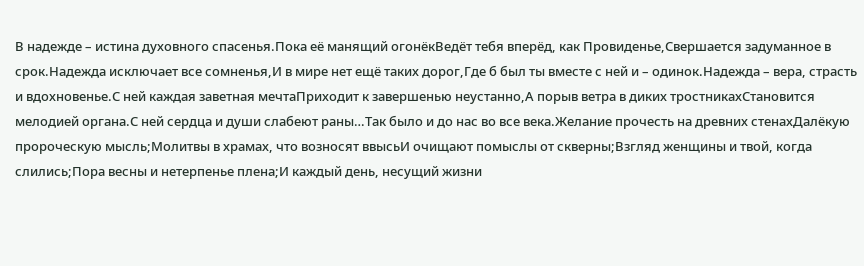В надежде – истина духовного спасенья.Пока её манящий огонёкВедёт тебя вперёд, как Провиденье,Свершается задуманное в срок.Надежда исключает все сомненья,И в мире нет ещё таких дорог,Где б был ты вместе с ней и – одинок.Надежда – вера, страсть и вдохновенье.С ней каждая заветная мечтаПриходит к завершенью неустанно,А порыв ветра в диких тростникахСтановится мелодией органа.С ней сердца и души слабеют раны…Так было и до нас во все века.Желание прочесть на древних стенахДалёкую пророческую мысль;Молитвы в храмах, что возносят ввысьИ очищают помыслы от скверны;Взгляд женщины и твой, когда слились;Пора весны и нетерпенье плена;И каждый день, несущий жизни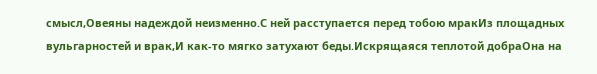смысл,Овеяны надеждой неизменно.С ней расступается перед тобою мракИз площадных вульгарностей и врак,И как-то мягко затухают беды.Искрящаяся теплотой добраОна на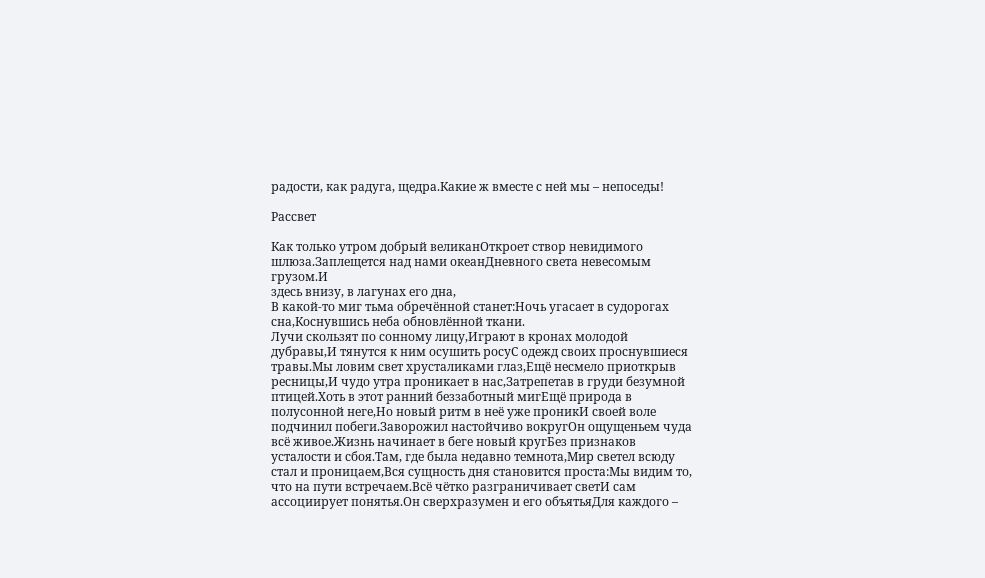радости, как радуга, щедра.Какие ж вместе с ней мы – непоседы!

Рассвет

Как только утром добрый великанОткроет створ невидимого шлюза.Заплещется над нами океанДневного света невесомым грузом.И
здесь внизу, в лагунах его дна,
В какой-то миг тьма обречённой станет:Ночь угасает в судорогах сна,Коснувшись неба обновлённой ткани.
Лучи скользят по сонному лицу,Играют в кронах молодой дубравы,И тянутся к ним осушить росуС одежд своих проснувшиеся травы.Мы ловим свет хрусталиками глаз,Ещё несмело приоткрыв ресницы,И чудо утра проникает в нас,Затрепетав в груди безумной птицей.Хоть в этот ранний беззаботный мигЕщё природа в полусонной неге,Но новый ритм в неё уже проникИ своей воле подчинил побеги.Заворожил настойчиво вокругОн ощущеньем чуда всё живое.Жизнь начинает в беге новый кругБез признаков усталости и сбоя.Там, где была недавно темнота,Мир светел всюду стал и проницаем,Вся сущность дня становится проста:Мы видим то, что на пути встречаем.Всё чётко разграничивает светИ сам ассоциирует понятья.Он сверхразумен и его объятьяДля каждого –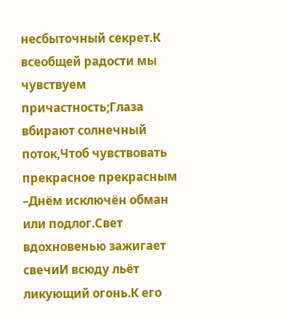несбыточный секрет.К всеобщей радости мы чувствуем причастность;Глаза вбирают солнечный поток,Чтоб чувствовать прекрасное прекрасным –Днём исключён обман или подлог.Свет вдохновенью зажигает свечиИ всюду льёт ликующий огонь.К его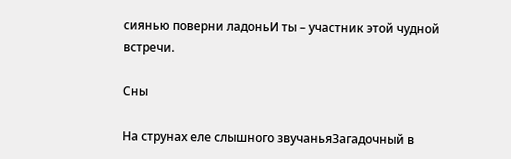сиянью поверни ладоньИ ты – участник этой чудной встречи.

Сны

На струнах еле слышного звучаньяЗагадочный в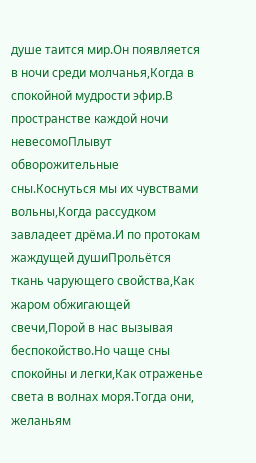душе таится мир.Он появляется в ночи среди молчанья,Когда в спокойной мудрости эфир.В пространстве каждой ночи невесомоПлывут обворожительные сны.Коснуться мы их чувствами вольны,Когда рассудком завладеет дрёма.И по протокам жаждущей душиПрольётся ткань чарующего свойства,Как жаром обжигающей свечи,Порой в нас вызывая беспокойство.Но чаще сны спокойны и легки,Как отраженье света в волнах моря.Тогда они, желаньям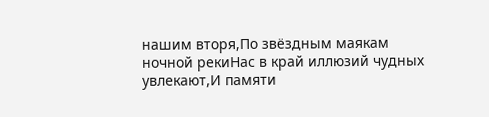нашим вторя,По звёздным маякам ночной рекиНас в край иллюзий чудных увлекают,И памяти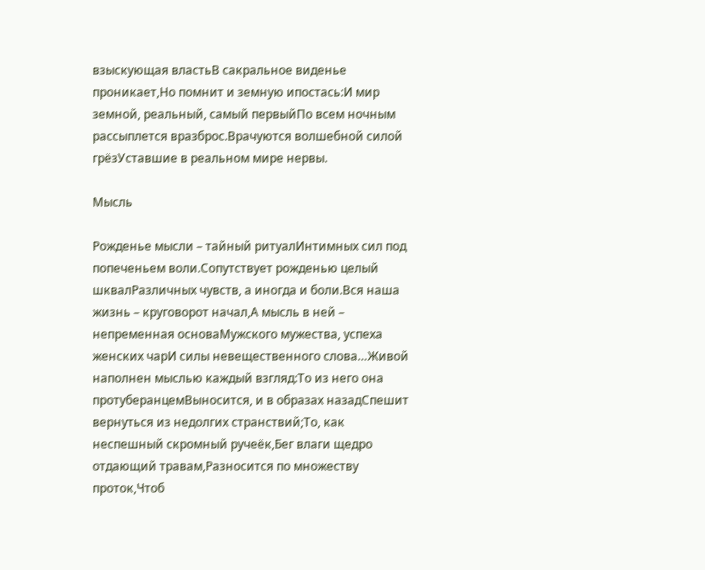взыскующая властьВ сакральное виденье проникает,Но помнит и земную ипостась:И мир земной, реальный, самый первыйПо всем ночным рассыплется вразброс.Врачуются волшебной силой грёзУставшие в реальном мире нервы.

Мысль

Рожденье мысли – тайный ритуалИнтимных сил под попеченьем воли.Сопутствует рожденью целый шквалРазличных чувств, а иногда и боли.Вся наша жизнь – круговорот начал,А мысль в ней – непременная основаМужского мужества, успеха женских чарИ силы невещественного слова…Живой наполнен мыслью каждый взгляд:То из него она протуберанцемВыносится, и в образах назадСпешит вернуться из недолгих странствий;То, как неспешный скромный ручеёк,Бег влаги щедро отдающий травам,Разносится по множеству проток,Чтоб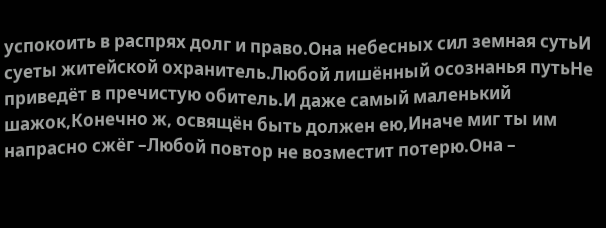успокоить в распрях долг и право.Она небесных сил земная сутьИ суеты житейской охранитель.Любой лишённый осознанья путьНе приведёт в пречистую обитель.И даже самый маленький шажок,Конечно ж, освящён быть должен ею,Иначе миг ты им напрасно сжёг –Любой повтор не возместит потерю.Она –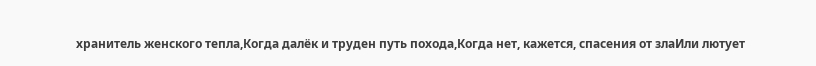хранитель женского тепла,Когда далёк и труден путь похода,Когда нет, кажется, спасения от злаИли лютует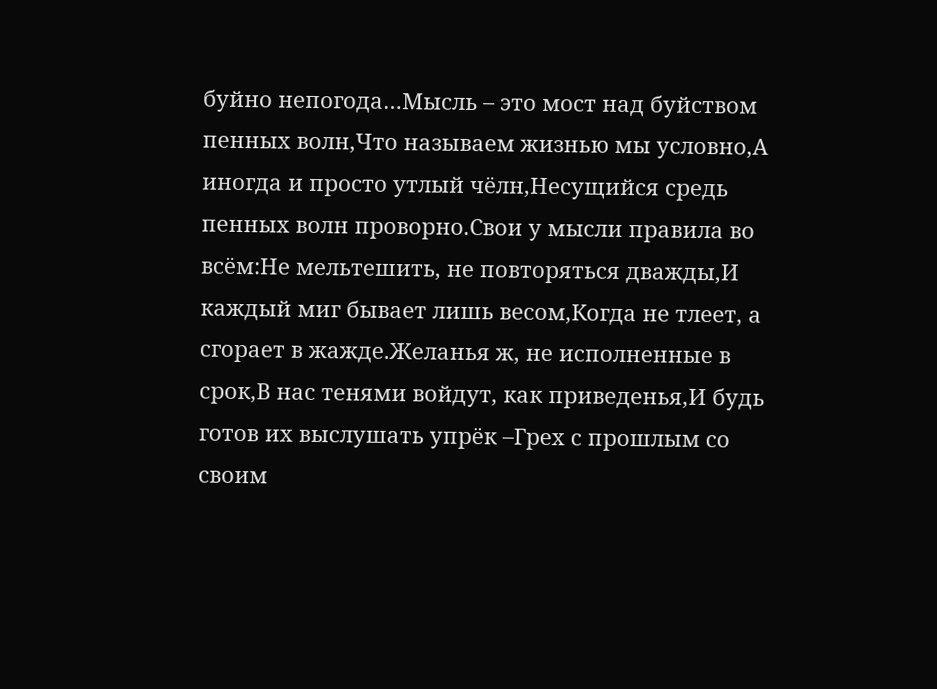буйно непогода…Мысль – это мост над буйством пенных волн,Что называем жизнью мы условно,А иногда и просто утлый чёлн,Несущийся средь пенных волн проворно.Свои у мысли правила во всём:Не мельтешить, не повторяться дважды,И каждый миг бывает лишь весом,Когда не тлеет, а сгорает в жажде.Желанья ж, не исполненные в срок,В нас тенями войдут, как приведенья,И будь готов их выслушать упрёк –Грех с прошлым со своим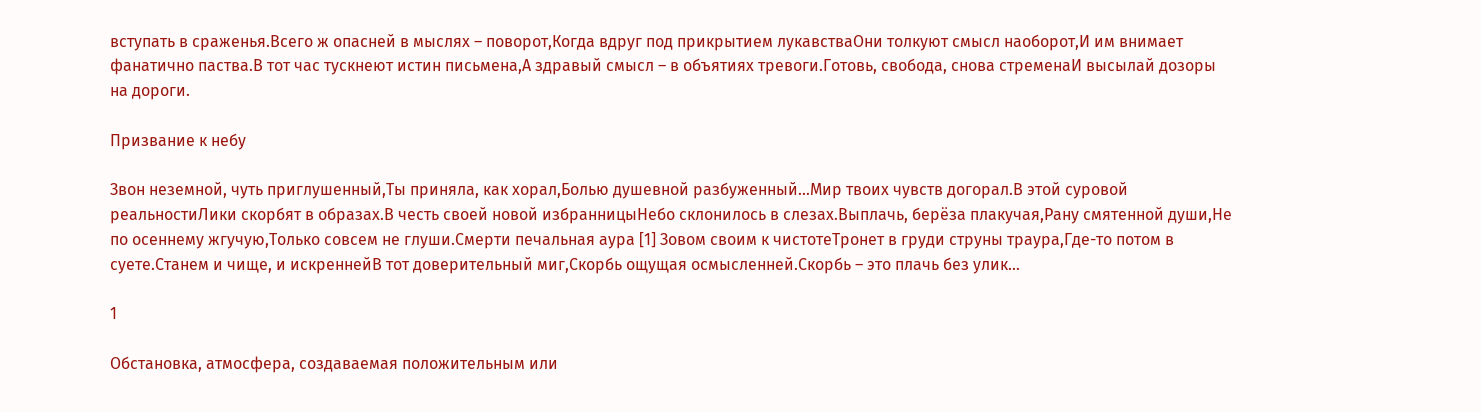вступать в сраженья.Всего ж опасней в мыслях – поворот,Когда вдруг под прикрытием лукавстваОни толкуют смысл наоборот,И им внимает фанатично паства.В тот час тускнеют истин письмена,А здравый смысл – в объятиях тревоги.Готовь, свобода, снова стременаИ высылай дозоры на дороги.

Призвание к небу

Звон неземной, чуть приглушенный,Ты приняла, как хорал,Болью душевной разбуженный…Мир твоих чувств догорал.В этой суровой реальностиЛики скорбят в образах.В честь своей новой избранницыНебо склонилось в слезах.Выплачь, берёза плакучая,Рану смятенной души,Не по осеннему жгучую,Только совсем не глуши.Смерти печальная аура [1] Зовом своим к чистотеТронет в груди струны траура,Где-то потом в суете.Станем и чище, и искреннейВ тот доверительный миг,Скорбь ощущая осмысленней.Скорбь – это плачь без улик…

1

Обстановка, атмосфера, создаваемая положительным или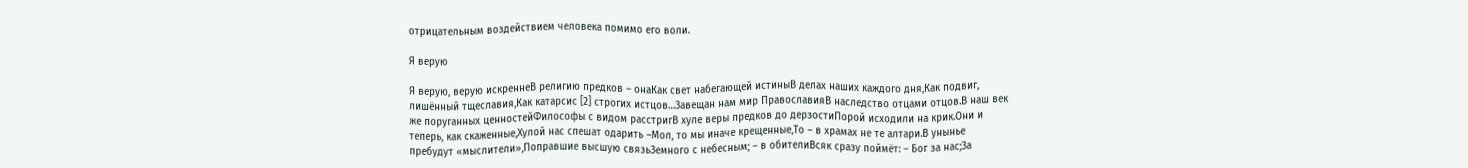отрицательным воздействием человека помимо его воли.

Я верую

Я верую, верую искреннеВ религию предков – онаКак свет набегающей истиныВ делах наших каждого дня,Как подвиг, лишённый тщеславия,Как катарсис [2] строгих истцов…Завещан нам мир ПравославияВ наследство отцами отцов.В наш век же поруганных ценностейФилософы с видом расстригВ хуле веры предков до дерзостиПорой исходили на крик.Они и теперь, как скаженные,Хулой нас спешат одарить –Мол, то мы иначе крещенные,То – в храмах не те алтари.В унынье пребудут «мыслители»,Поправшие высшую связьЗемного с небесным; – в обителиВсяк сразу поймёт: – Бог за нас;За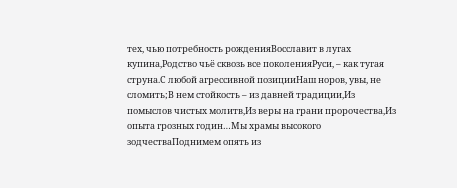тех, чью потребность рожденияВосславит в лугах купина,Родство чьё сквозь все поколенияРуси, – как тугая струна.С любой агрессивной позицииНаш норов, увы, не сломить;В нем стойкость – из давней традиции,Из помыслов чистых молитв,Из веры на грани пророчества,Из опыта грозных годин…Мы храмы высокого зодчестваПоднимем опять из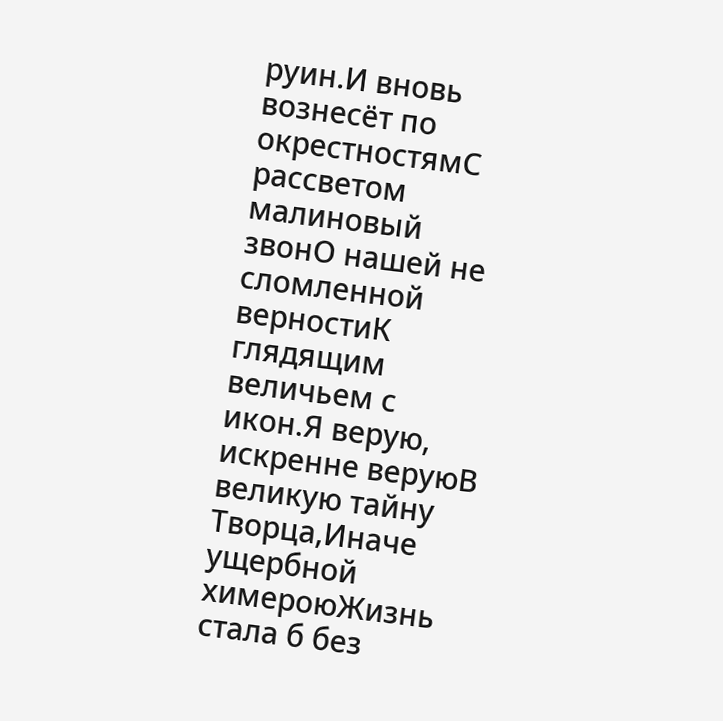руин.И вновь вознесёт по окрестностямС рассветом малиновый звонО нашей не сломленной верностиК глядящим величьем с икон.Я верую, искренне веруюВ великую тайну Творца,Иначе ущербной химероюЖизнь стала б без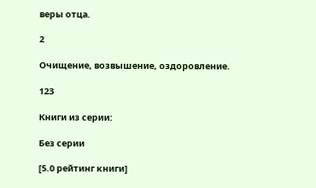веры отца.

2

Очищение, возвышение, оздоровление.

123

Книги из серии:

Без серии

[5.0 рейтинг книги]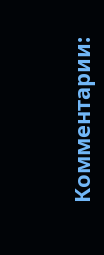Комментарии: